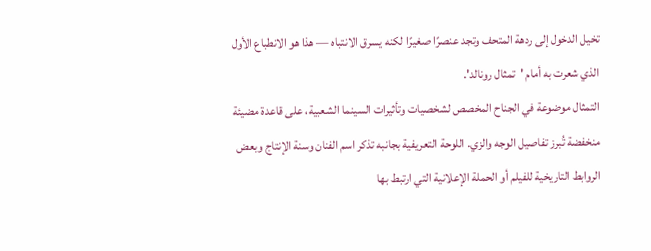تخيل الدخول إلى ردهة المتحف وتجد عنصرًا صغيرًا لكنه يسرق الانتباه — هذا هو الانطباع الأول الذي شعرت به أمام 'تمثال رونالد'.
التمثال موضوعة في الجناح المخصص لشخصيات وتأثيرات السينما الشعبية، على قاعدة مضيئة منخفضة تُبرز تفاصيل الوجه والزي. اللوحة التعريفية بجانبه تذكر اسم الفنان وسنة الإنتاج وبعض الروابط التاريخية للفيلم أو الحملة الإعلانية التي ارتبط بها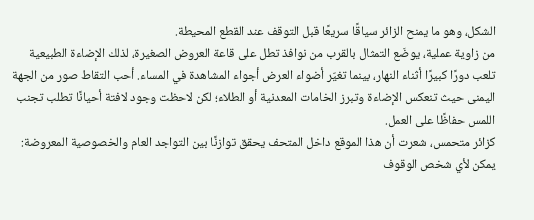الشكل، وهو ما يمنح الزائر سياقًا سريعًا قبل التوقف عند القطع المحيطة.
من زاوية عملية، يوضَع التمثال بالقرب من نوافذ تطل على قاعة العروض الصغيرة، لذلك الإضاءة الطبيعية تلعب دورًا كبيرًا أثناء النهار، بينما تغيّر أضواء العرض أجواء المشاهدة في المساء. أحب التقاط صور من الجهة اليمنى حيث تنعكس الإضاءة وتبرز الخامات المعدنية أو الطلاء؛ لكن لاحظت وجود لافتة أحيانًا تطلب تجنب اللمس حفاظًا على العمل.
كزائر متحمس، شعرت أن هذا الموقع داخل المتحف يحقق توازنًا بين التواجد العام والخصوصية المعروضة: يمكن لأي شخص الوقوف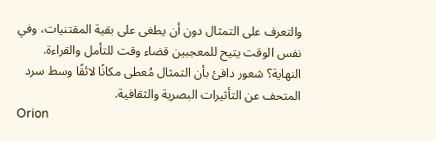والتعرف على التمثال دون أن يطغى على بقية المقتنيات، وفي نفس الوقت يتيح للمعجبين قضاء وقت للتأمل والقراءة. النهاية؟ شعور دافئ بأن التمثال مُعطى مكانًا لائقًا وسط سرد المتحف عن التأثيرات البصرية والثقافية.
Orion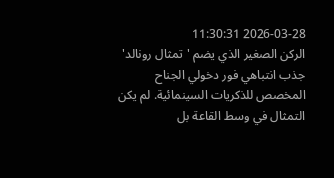2026-03-28 11:30:31
الركن الصغير الذي يضم 'تمثال رونالد' جذب انتباهي فور دخولي الجناح المخصص للذكريات السينمائية. لم يكن التمثال في وسط القاعة بل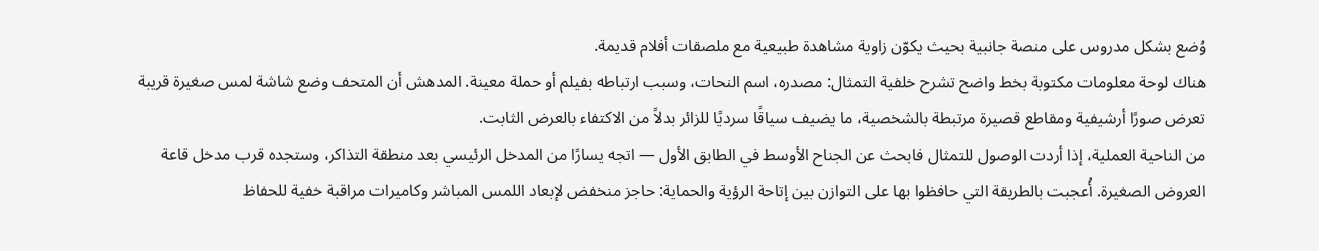وُضع بشكل مدروس على منصة جانبية بحيث يكوّن زاوية مشاهدة طبيعية مع ملصقات أفلام قديمة.
هناك لوحة معلومات مكتوبة بخط واضح تشرح خلفية التمثال: مصدره، اسم النحات، وسبب ارتباطه بفيلم أو حملة معينة. المدهش أن المتحف وضع شاشة لمس صغيرة قريبة تعرض صورًا أرشيفية ومقاطع قصيرة مرتبطة بالشخصية، ما يضيف سياقًا سرديًا للزائر بدلاً من الاكتفاء بالعرض الثابت.
من الناحية العملية، إذا أردت الوصول للتمثال فابحث عن الجناح الأوسط في الطابق الأول — اتجه يسارًا من المدخل الرئيسي بعد منطقة التذاكر، وستجده قرب مدخل قاعة العروض الصغيرة. أُعجبت بالطريقة التي حافظوا بها على التوازن بين إتاحة الرؤية والحماية: حاجز منخفض لإبعاد اللمس المباشر وكاميرات مراقبة خفية للحفاظ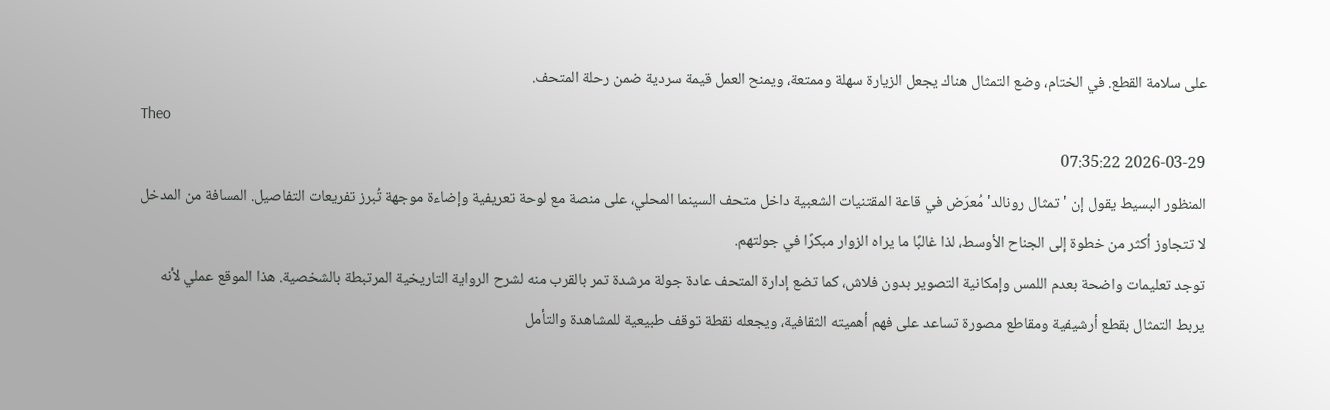على سلامة القطع. في الختام، وضع التمثال هناك يجعل الزيارة سهلة وممتعة، ويمنح العمل قيمة سردية ضمن رحلة المتحف.
Theo
2026-03-29 07:35:22
المنظور البسيط يقول إن 'تمثال رونالد' مُعرَض في قاعة المقتنيات الشعبية داخل متحف السينما المحلي، على منصة مع لوحة تعريفية وإضاءة موجهة تُبرز تفريعات التفاصيل. المسافة من المدخل لا تتجاوز أكثر من خطوة إلى الجناح الأوسط، لذا غالبًا ما يراه الزوار مبكرًا في جولتهم.
توجد تعليمات واضحة بعدم اللمس وإمكانية التصوير بدون فلاش، كما تضع إدارة المتحف عادة جولة مرشدة تمر بالقرب منه لشرح الرواية التاريخية المرتبطة بالشخصية. هذا الموقع عملي لأنه يربط التمثال بقطع أرشيفية ومقاطع مصورة تساعد على فهم أهميته الثقافية، ويجعله نقطة توقف طبيعية للمشاهدة والتأمل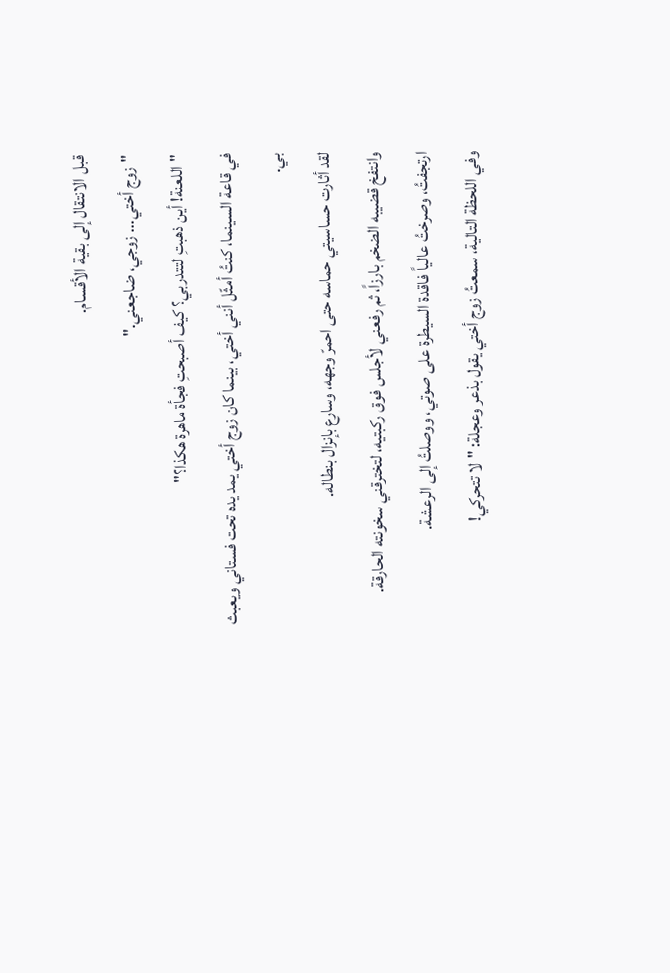قبل الانتقال إلى بقية الأقسام.
"زوج أختي... زوجي، ضاجعني."
"اللعنة! أين ذهبتِ لتتدربي؟ كيف أصبحتِ فجأة ماهرة هكذا؟"
في قاعة السينما، كنتُ أمثّل أنني أختي، بينما كان زوج أختي يمد يده تحت فستاني ويعبث بي.
لقد أثارت حساسيتي حماسه حتى احمرّ وجهه، وسارع بإنزال بنطاله.
وانتفخ قضيبه الضخم بارزاً، ثم رفعني لأجلس فوق ركبتيه، لتخترقني سخونته الحارقة.
ارتجفتُ، وصرختُ عالياً فاقدة السيطرة على صوتي، ووصلتُ إلى الرعشة.
وفي اللحظة التالية، سمعتُ زوج أختي يقول بذعر وعجلة: "لا تتحركي!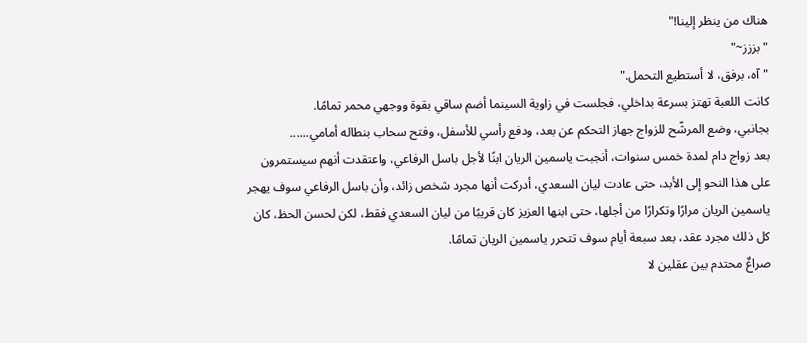هناك من ينظر إلينا!"
"بززز~"
"آه، برفق، لا أستطيع التحمل."
كانت اللعبة تهتز بسرعة بداخلي، فجلست في زاوية السينما أضم ساقي بقوة ووجهي محمر تمامًا.
بجانبي، وضع المرشّح للزواج جهاز التحكم عن بعد، ودفع رأسي للأسفل، وفتح سحاب بنطاله أمامي......
بعد زواج دام لمدة خمس سنوات، أنجبت ياسمين الريان ابنًا لأجل باسل الرفاعي، واعتقدت أنهم سيستمرون على هذا النحو إلى الأبد، حتى عادت ليان السعدي، أدركت أنها مجرد شخص زائد، وأن باسل الرفاعي سوف يهجر ياسمين الريان مرارًا وتكرارًا من أجلها، حتى ابنها العزيز كان قريبًا من ليان السعدي فقط، لكن لحسن الحظ، كان كل ذلك مجرد عقد، بعد سبعة أيام سوف تتحرر ياسمين الريان تمامًا.
صراعٌ محتدم بين عقلين لا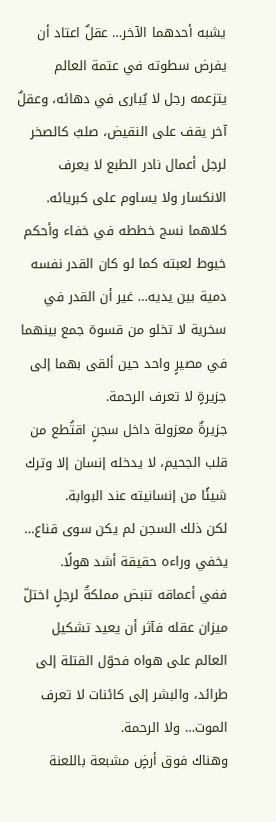يشبه أحدهما الآخر… عقلٌ اعتاد أن يفرض سطوته في عتمة العالم يتزعمه رجل لا يُبارى في دهائه، وعقلٌ آخر يقف على النقيض، صلبٌ كالصخر لرجل أعمال نادر الطبع لا يعرف الانكسار ولا يساوم على كبريائه.
كلاهما نسج خططه في خفاء وأحكم خيوط لعبته كما لو كان القدر نفسه دمية بين يديه… غير أن القدر في سخرية لا تخلو من قسوة جمع بينهما في مصيرٍ واحد حين ألقى بهما إلى جزيرةٍ لا تعرف الرحمة.
جزيرةٌ معزولة داخل سجنٍ اقتُطع من قلب الجحيم، لا يدخله إنسان إلا وترك شيئًا من إنسانيته عند البوابة.
لكن ذلك السجن لم يكن سوى قناع… يخفي وراءه حقيقة أشد هولًا.
ففي أعماقه تنبض مملكةٌ لرجلٍ اختلّ ميزان عقله فآثر أن يعيد تشكيل العالم على هواه فحوّل القتلة إلى طرائد، والبشر إلى كائنات لا تعرف الموت… ولا الرحمة.
وهناك فوق أرضٍ مشبعة باللعنة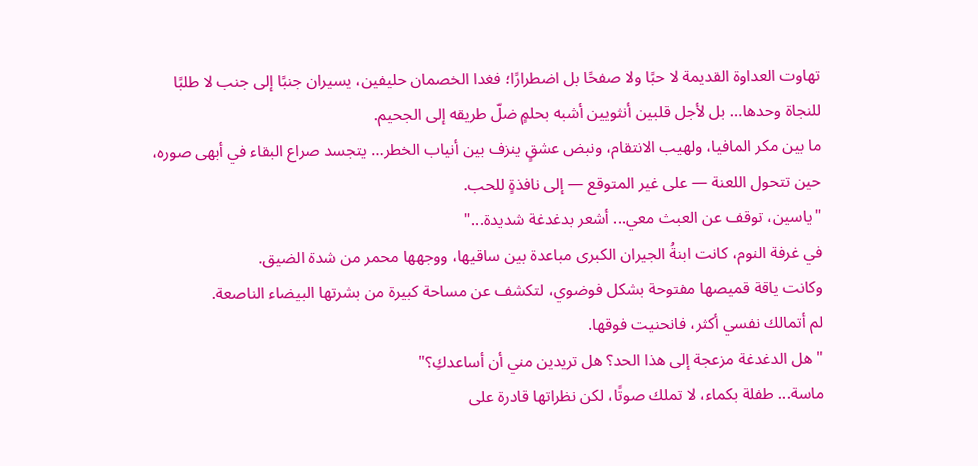تهاوت العداوة القديمة لا حبًا ولا صفحًا بل اضطرارًا؛ فغدا الخصمان حليفين، يسيران جنبًا إلى جنب لا طلبًا للنجاة وحدها… بل لأجل قلبين أنثويين أشبه بحلمٍ ضلّ طريقه إلى الجحيم.
ما بين مكر المافيا، ولهيب الانتقام، ونبض عشقٍ ينزف بين أنياب الخطر… يتجسد صراع البقاء في أبهى صوره، حين تتحول اللعنة — على غير المتوقع — إلى نافذةٍ للحب.
"ياسين، توقف عن العبث معي... أشعر بدغدغة شديدة..."
في غرفة النوم، كانت ابنةُ الجيران الكبرى مباعدة بين ساقيها، ووجهها محمر من شدة الضيق.
وكانت ياقة قميصها مفتوحة بشكل فوضوي، لتكشف عن مساحة كبيرة من بشرتها البيضاء الناصعة.
لم أتمالك نفسي أكثر، فانحنيت فوقها.
"هل الدغدغة مزعجة إلى هذا الحد؟ هل تريدين مني أن أساعدكِ؟"
ماسة... طفلة بكماء، لا تملك صوتًا، لكن نظراتها قادرة على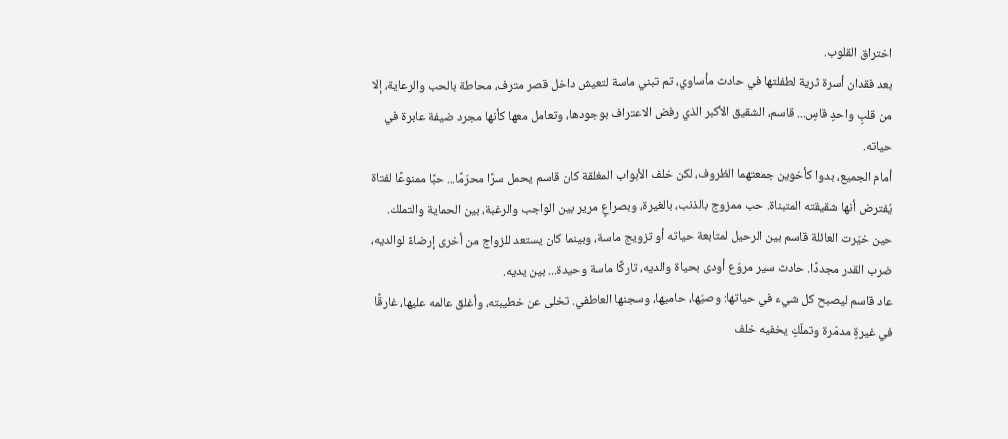اختراق القلوب.
بعد فقدان أسرة ثرية لطفلتها في حادث مأساوي، تم تبني ماسة لتعيش داخل قصر مترف، محاطة بالحب والرعاية، إلا من قلبٍ واحدٍ قاسٍ... قاسم، الشقيق الأكبر الذي رفض الاعتراف بوجودها، وتعامل معها كأنها مجرد ضيفة عابرة في حياته.
أمام الجميع، بدوا كأخوين جمعتهما الظروف، لكن خلف الأبواب المغلقة كان قاسم يحمل سرًا محرّمًا... حبًا ممنوعًا لفتاة يُفترض أنها شقيقته المتبناة. حب ممزوج بالذنب، بالغيرة، وبصراعٍ مرير بين الواجب والرغبة، بين الحماية والتملك.
حين خيّرت العائلة قاسم بين الرحيل لمتابعة حياته أو تزويج ماسة، وبينما كان يستعد للزواج من أخرى إرضاءً لوالديه، ضرب القدر مجددًا. حادث سير مروّع أودى بحياة والديه، تاركًا ماسة وحيدة... بين يديه.
عاد قاسم ليصبح كل شيء في حياتها: وصيّها، حاميها، وسجنها العاطفي. تخلى عن خطيبته، وأغلق عالمه عليها، غارقًا في غيرةٍ مدمّرة وتملّكٍ يخفيه خلف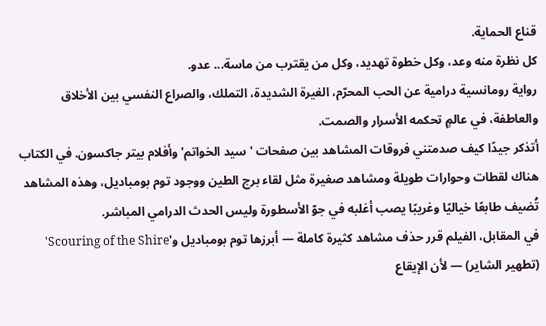قناع الحماية.
كل نظرة منه وعد، وكل خطوة تهديد، وكل من يقترب من ماسة... عدو.
رواية رومانسية درامية عن الحب المحرّم، الغيرة الشديدة، التملك، والصراع النفسي بين الأخلاق والعاطفة، في عالمٍ تحكمه الأسرار والصمت.
أتذكر جيدًا كيف صدمتني فروقات المشاهد بين صفحات 'سيد الخواتم' وأفلام بيتر جاكسون. في الكتاب هناك لقطات وحوارات طويلة ومشاهد صغيرة مثل لقاء برج الطين ووجود توم بومباديل، وهذه المشاهد تُضيف طابعًا خياليًا وغريبًا يصب أغلبه في جوّ الأسطورة وليس الحدث الدرامي المباشر.
في المقابل، الفيلم قرر حذف مشاهد كثيرة كاملة — أبرزها توم بومباديل و'Scouring of the Shire' (تطهير الشاير) — لأن الإيقاع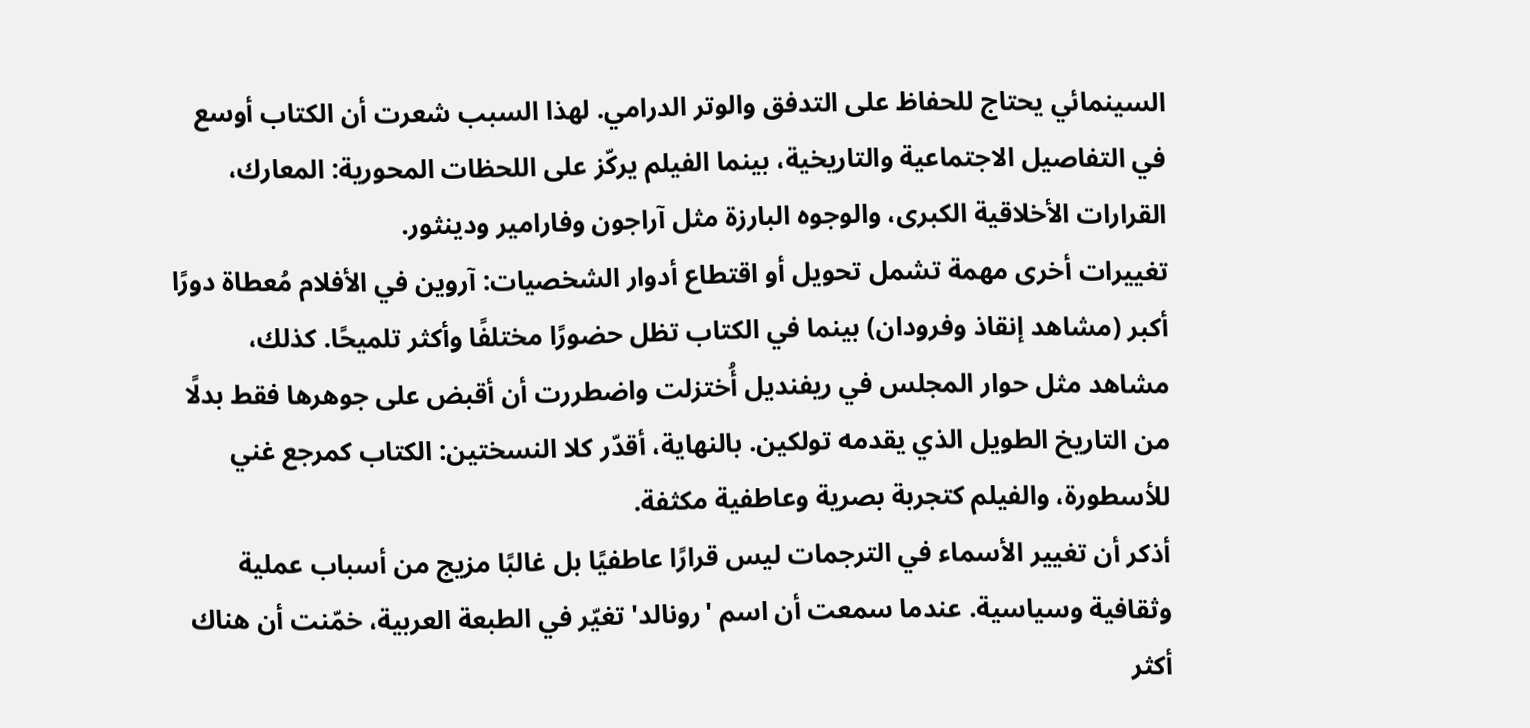السينمائي يحتاج للحفاظ على التدفق والوتر الدرامي. لهذا السبب شعرت أن الكتاب أوسع في التفاصيل الاجتماعية والتاريخية، بينما الفيلم يركّز على اللحظات المحورية: المعارك، القرارات الأخلاقية الكبرى، والوجوه البارزة مثل آراجون وفارامير ودينثور.
تغييرات أخرى مهمة تشمل تحويل أو اقتطاع أدوار الشخصيات: آروين في الأفلام مُعطاة دورًا أكبر (مشاهد إنقاذ وفرودان) بينما في الكتاب تظل حضورًا مختلفًا وأكثر تلميحًا. كذلك، مشاهد مثل حوار المجلس في ريفنديل أُختزلت واضطررت أن أقبض على جوهرها فقط بدلًا من التاريخ الطويل الذي يقدمه تولكين. بالنهاية، أقدّر كلا النسختين: الكتاب كمرجع غني للأسطورة، والفيلم كتجربة بصرية وعاطفية مكثفة.
أذكر أن تغيير الأسماء في الترجمات ليس قرارًا عاطفيًا بل غالبًا مزيج من أسباب عملية وثقافية وسياسية. عندما سمعت أن اسم 'رونالد' تغيّر في الطبعة العربية، خمّنت أن هناك أكثر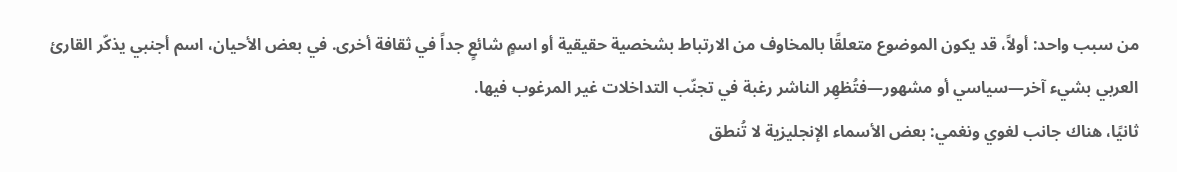من سبب واحد: أولاً، قد يكون الموضوع متعلقًا بالمخاوف من الارتباط بشخصية حقيقية أو اسمٍ شائعٍ جداً في ثقافة أخرى. في بعض الأحيان، اسم أجنبي يذكّر القارئ العربي بشيء آخر—سياسي أو مشهور—فتُظهِر الناشر رغبة في تجنّب التداخلات غير المرغوب فيها.
ثانيًا، هناك جانب لغوي ونغمي: بعض الأسماء الإنجليزية لا تُنطق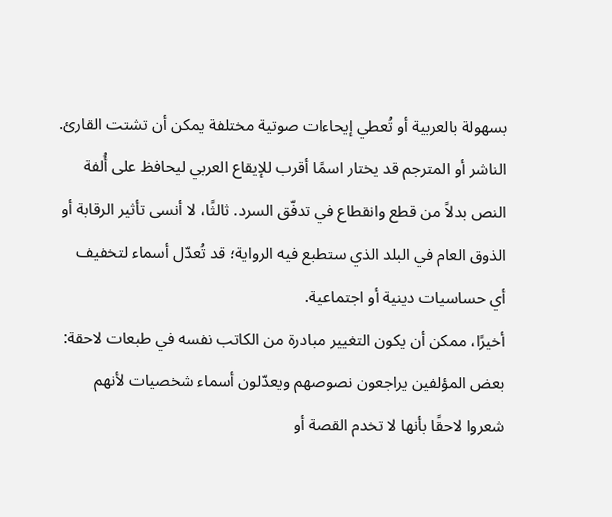بسهولة بالعربية أو تُعطي إيحاءات صوتية مختلفة يمكن أن تشتت القارئ. الناشر أو المترجم قد يختار اسمًا أقرب للإيقاع العربي ليحافظ على أُلفة النص بدلاً من قطع وانقطاع في تدفّق السرد. ثالثًا، لا أنسى تأثير الرقابة أو الذوق العام في البلد الذي ستطبع فيه الرواية؛ قد تُعدّل أسماء لتخفيف أي حساسيات دينية أو اجتماعية.
أخيرًا، ممكن أن يكون التغيير مبادرة من الكاتب نفسه في طبعات لاحقة: بعض المؤلفين يراجعون نصوصهم ويعدّلون أسماء شخصيات لأنهم شعروا لاحقًا بأنها لا تخدم القصة أو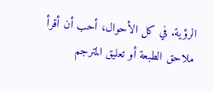الرؤية. في كل الأحوال، أحب أن أقرأ ملاحق الطبعة أو تعليق المترجم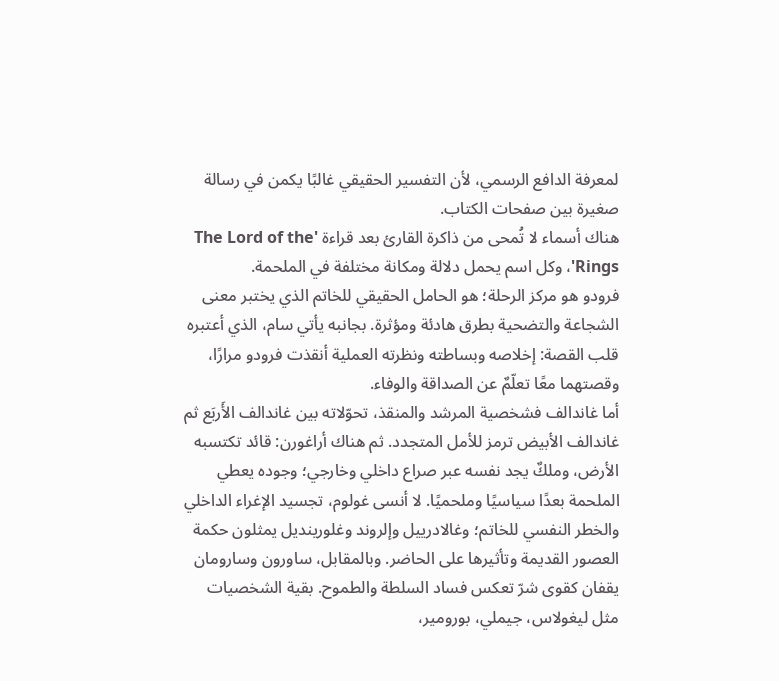لمعرفة الدافع الرسمي، لأن التفسير الحقيقي غالبًا يكمن في رسالة صغيرة بين صفحات الكتاب.
هناك أسماء لا تُمحى من ذاكرة القارئ بعد قراءة 'The Lord of the Rings'، وكل اسم يحمل دلالة ومكانة مختلفة في الملحمة.
فرودو هو مركز الرحلة؛ هو الحامل الحقيقي للخاتم الذي يختبر معنى الشجاعة والتضحية بطرق هادئة ومؤثرة. بجانبه يأتي سام، الذي أعتبره قلب القصة: إخلاصه وبساطته ونظرته العملية أنقذت فرودو مرارًا، وقصتهما معًا تعلّمٌ عن الصداقة والوفاء.
أما غاندالف فشخصية المرشد والمنقذ، تحوّلاته بين غاندالف الأَربَع ثم غاندالف الأبيض ترمز للأمل المتجدد. ثم هناك أراغورن: قائد تكتسبه الأرض، وملكٌ يجد نفسه عبر صراع داخلي وخارجي؛ وجوده يعطي الملحمة بعدًا سياسيًا وملحميًا. لا أنسى غولوم، تجسيد الإغراء الداخلي والخطر النفسي للخاتم؛ وغالادرييل وإلروند وغلورينديل يمثلون حكمة العصور القديمة وتأثيرها على الحاضر. وبالمقابل، ساورون وسارومان يقفان كقوى شرّ تعكس فساد السلطة والطموح. بقية الشخصيات مثل ليغولاس، جيملي، بورومير،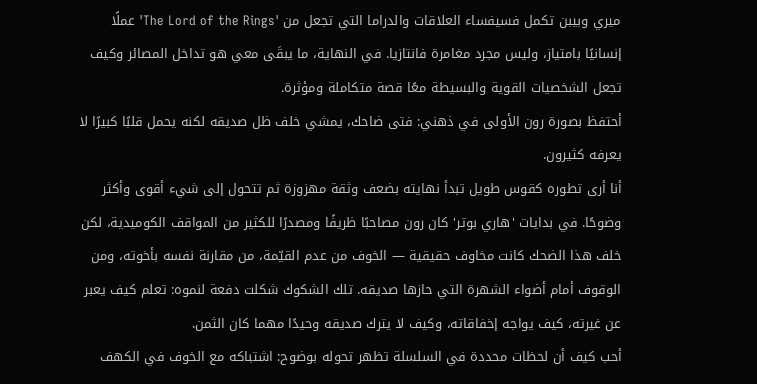ميري وبيبن تكمل فسيفساء العلاقات والدراما التي تجعل من 'The Lord of the Rings' عملًا إنسانيًا بامتياز، وليس مجرد مغامرة فانتازيا. في النهاية، ما يبقَى معي هو تداخل المصائر وكيف تجعل الشخصيات القوية والبسيطة معًا قصة متكاملة ومؤثرة.
أحتفظ بصورة رون الأولى في ذهني: فتى ضاحك، يمشي خلف ظل صديقه لكنه يحمل قلبًا كبيرًا لا يعرفه كثيرون.
أنا أرى تطوره كقوس طويل تبدأ نهايته بضعف وثقة مهزوزة ثم تتحول إلى شيء أقوى وأكثر وضوحًا. في بدايات 'هاري بوتر' كان رون مصاحبًا ظريفًا ومصدرًا للكثير من المواقف الكوميدية، لكن خلف هذا الضحك كانت مخاوف حقيقية — الخوف من عدم القيّمة، من مقارنة نفسه بأخوته، ومن الوقوف أمام أضواء الشهرة التي حازها صديقه. تلك الشكوك شكلت دفعة لنموه: تعلم كيف يعبر عن غيرته، كيف يواجه إخفاقاته، وكيف لا يترك صديقه وحيدًا مهما كان الثمن.
أحب كيف أن لحظات محددة في السلسلة تظهر تحوله بوضوح: اشتباكه مع الخوف في الكهف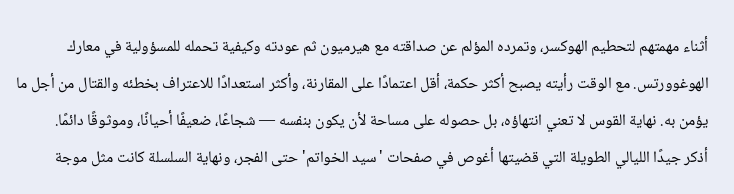أثناء مهمتهم لتحطيم الهوكسر، وتمرده المؤلم عن صداقته مع هيرميون ثم عودته وكيفية تحمله للمسؤولية في معارك الهوغوورتس. مع الوقت رأيته يصبح أكثر حكمة، أقل اعتمادًا على المقارنة، وأكثر استعدادًا للاعتراف بخطئه والقتال من أجل ما يؤمن به. نهاية القوس لا تعني انتهاؤه، بل حصوله على مساحة لأن يكون بنفسه — شجاعًا، ضعيفًا أحيانًا، وموثوقًا دائمًا.
أذكر جيدًا الليالي الطويلة التي قضيتها أغوص في صفحات 'سيد الخواتم' حتى الفجر، ونهاية السلسلة كانت مثل موجة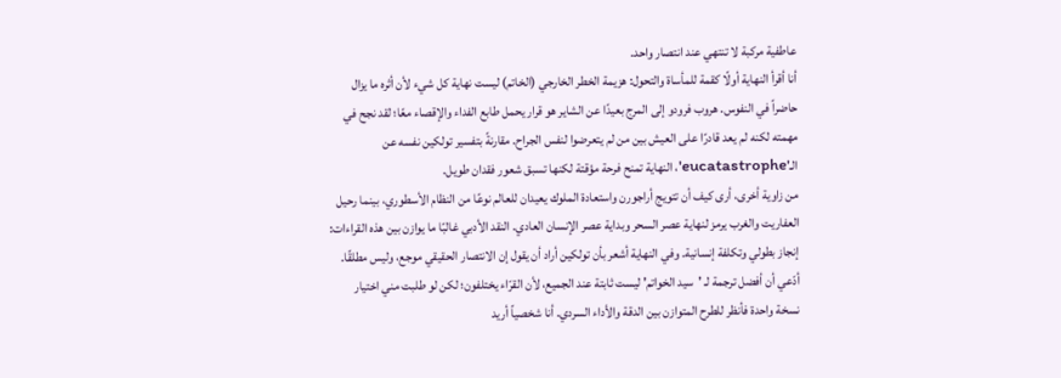عاطفية مركبة لا تنتهي عند انتصار واحد.
أنا أقرأ النهاية أولًا كقمة للمأساة والتحول: هزيمة الخطر الخارجي (الخاتم) ليست نهاية كل شيء لأن أثره ما يزال حاضراً في النفوس. هروب فرودو إلى المرج بعيدًا عن الشاير هو قرار يحمل طابع الفداء والإقصاء معًا؛ لقد نجح في مهمته لكنه لم يعد قادرًا على العيش بين من لم يتعرضوا لنفس الجراح. مقارنةً بتفسير تولكين نفسه عن الـ'eucatastrophe'، النهاية تمنح فرحة مؤقتة لكنها تسبق شعور فقدان طويل.
من زاوية أخرى، أرى كيف أن تتويج أراجورن واستعادة الملوك يعيدان للعالم نوعًا من النظام الأسطوري، بينما رحيل العفاريت والغرب يرمز لنهاية عصر السحر وبداية عصر الإنسان العادي. النقد الأدبي غالبًا ما يوازن بين هذه القراءات: إنجاز بطولي وتكلفة إنسانية. وفي النهاية أشعر بأن تولكين أراد أن يقول إن الانتصار الحقيقي موجع، وليس مطلقًا.
أدّعي أن أفضل ترجمة لـ 'سيد الخواتم' ليست ثابتة عند الجميع، لأن القرّاء يختلفون؛ لكن لو طلبت مني اختيار نسخة واحدة فأنظر للطرح المتوازن بين الدقة والأداء السردي. أنا شخصياً أريد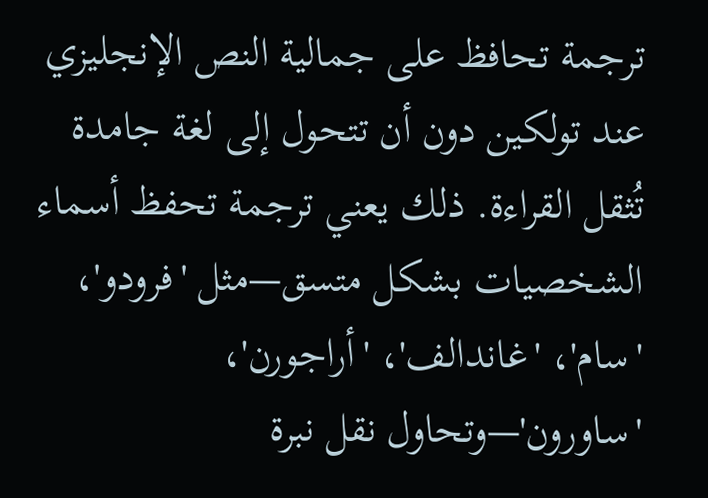ترجمة تحافظ على جمالية النص الإنجليزي عند تولكين دون أن تتحول إلى لغة جامدة تُثقل القراءة. ذلك يعني ترجمة تحفظ أسماء الشخصيات بشكل متسق—مثل 'فرودو'، 'سام'، 'غاندالف'، 'أراجورن'، 'ساورون'—وتحاول نقل نبرة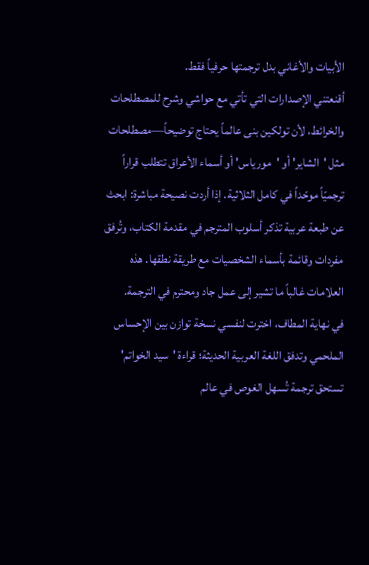الأبيات والأغاني بدل ترجمتها حرفياً فقط.
أقنعتني الإصدارات التي تأتي مع حواشي وشرح للمصطلحات والخرائط، لأن تولكين بنى عالماً يحتاج توضيحاً—مصطلحات مثل 'الشاير' أو 'مورياس' أو أسماء الأعراق تتطلب قراراً ترجميّاً موحّداً في كامل الثلاثية. إذا أردت نصيحة مباشرة: ابحث عن طبعة عربية تذكر أسلوب المترجم في مقدمة الكتاب، وتُرفق مفردات وقائمة بأسماء الشخصيات مع طريقة نطقها. هذه العلامات غالباً ما تشير إلى عمل جاد ومحترم في الترجمة.
في نهاية المطاف، اخترت لنفسي نسخة توازن بين الإحساس الملحمي وتدفق اللغة العربية الحديثة؛ قراءة 'سيد الخواتم' تستحق ترجمة تُسهل الغوص في عالم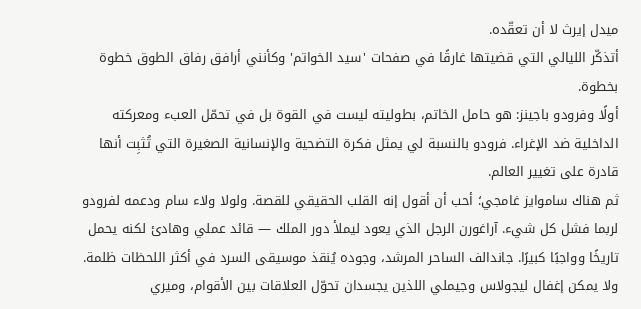ميدل إيرث لا أن تعقّده.
أتذكّر الليالي التي قضيتها غارقًا في صفحات 'سيد الخواتم' وكأنني أرافق رفاق الطوق خطوة بخطوة.
أولًا وفرودو باجينز: هو حامل الخاتم، بطوليته ليست في القوة بل في تحمّل العبء ومعركته الداخلية ضد الإغراء. فرودو بالنسبة لي يمثل فكرة التضحية والإنسانية الصغيرة التي تُثبِت أنها قادرة على تغيير العالم.
ثم هناك ساموايز غامجي؛ أحب أن أقول إنه القلب الحقيقي للقصة. ولولا ولاء سام ودعمه لفرودو لربما فشل كل شيء. آراغورن الرجل الذي يعود ليملأ دور الملك — قائد عملي وهادئ لكنه يحمل تاريخًا وواجبًا كبيرًا. جاندالف الساحر المرشد، وجوده يُنقذ موسيقى السرد في أكثر اللحظات ظلمة.
ولا يمكن إغفال ليجولاس وجيملي اللذين يجسدان تحوّل العلاقات بين الأقوام، وميري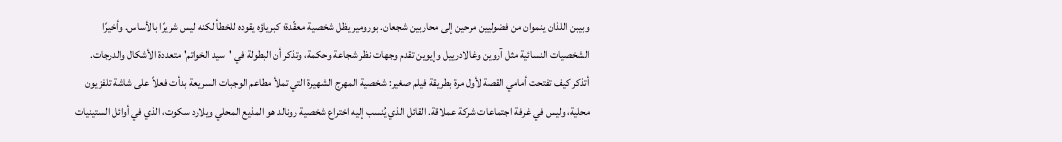وبيبن اللذان ينموان من فضوليين مرحين إلى محاربين شجعان. بورومير يظل شخصية معقّدة؛ كبرياؤه يقوده للخطأ لكنه ليس شريرًا بالأساس. وأخيرًا الشخصيات النسائية مثل آروين وغالادرييل وإيوين تقدم وجهات نظر شجاعة وحكمة، وتذكر أن البطولة في 'سيد الخواتم' متعددة الأشكال والدرجات.
أتذكر كيف تفتحت أمامي القصة لأول مرة بطريقة فيلم صغير: شخصية المهرج الشهيرة التي تملأ مطاعم الوجبات السريعة بدأت فعلاً على شاشة تلفزيون محلية، وليس في غرفة اجتماعات شركة عملاقة. القائل الذي يُنسب إليه اختراع شخصية رونالد هو المذيع المحلي ويلارد سكوت، الذي في أوائل الستينيات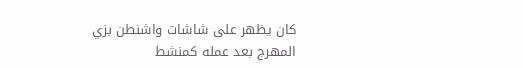كان يظهر على شاشات واشنطن بزي المهرج بعد عمله كمنشط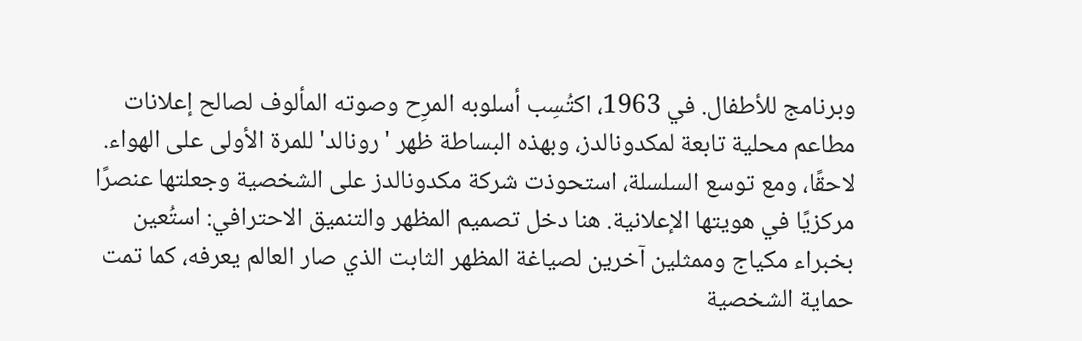وبرنامج للأطفال. في 1963، اكتُسِب أسلوبه المرِح وصوته المألوف لصالح إعلانات مطاعم محلية تابعة لمكدونالدز، وبهذه البساطة ظهر 'رونالد' للمرة الأولى على الهواء.
لاحقًا، ومع توسع السلسلة، استحوذت شركة مكدونالدز على الشخصية وجعلتها عنصرًا مركزيًا في هويتها الإعلانية. هنا دخل تصميم المظهر والتنميق الاحترافي: استُعين بخبراء مكياج وممثلين آخرين لصياغة المظهر الثابت الذي صار العالم يعرفه، كما تمت حماية الشخصية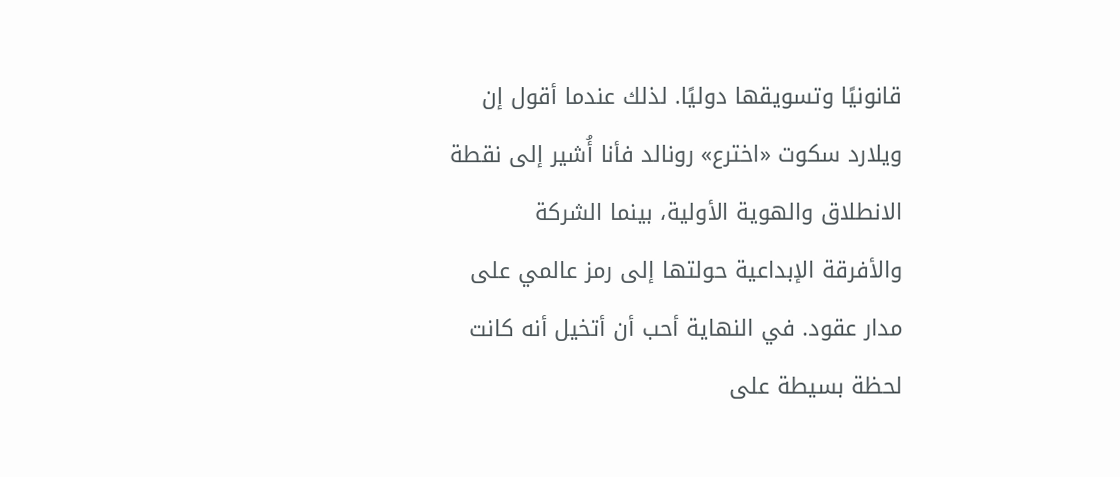قانونيًا وتسويقها دوليًا. لذلك عندما أقول إن ويلارد سكوت «اخترع» رونالد فأنا أُشير إلى نقطة الانطلاق والهوية الأولية، بينما الشركة والأفرقة الإبداعية حولتها إلى رمز عالمي على مدار عقود. في النهاية أحب أن أتخيل أنه كانت لحظة بسيطة على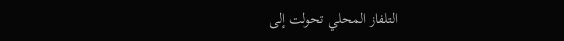التلفاز المحلي تحولت إلى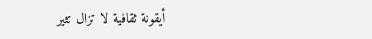أيقونة ثقافية لا تزال تثير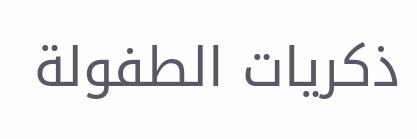ذكريات الطفولة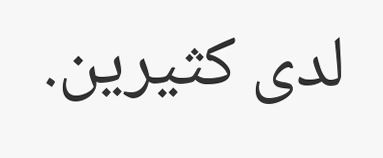لدى كثيرين.